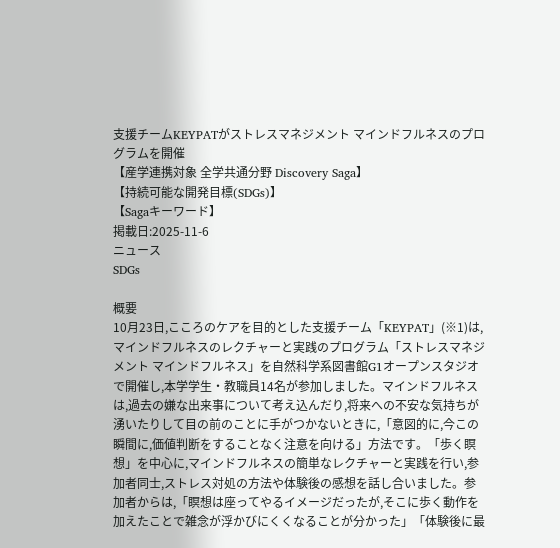支援チームKEYPATがストレスマネジメント マインドフルネスのプログラムを開催
【産学連携対象 全学共通分野 Discovery Saga】
【持続可能な開発目標(SDGs)】
【Sagaキーワード】
掲載日:2025-11-6
ニュース
SDGs

概要
10月23日,こころのケアを目的とした支援チーム「KEYPAT」(※1)は,マインドフルネスのレクチャーと実践のプログラム「ストレスマネジメント マインドフルネス」を自然科学系図書館G1オープンスタジオで開催し,本学学生・教職員14名が参加しました。マインドフルネスは,過去の嫌な出来事について考え込んだり,将来への不安な気持ちが湧いたりして目の前のことに手がつかないときに,「意図的に,今この瞬間に,価値判断をすることなく注意を向ける」方法です。「歩く瞑想」を中心に,マインドフルネスの簡単なレクチャーと実践を行い,参加者同士,ストレス対処の方法や体験後の感想を話し合いました。参加者からは,「瞑想は座ってやるイメージだったが,そこに歩く動作を加えたことで雑念が浮かびにくくなることが分かった」「体験後に最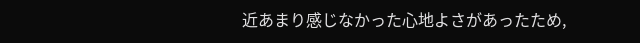近あまり感じなかった心地よさがあったため,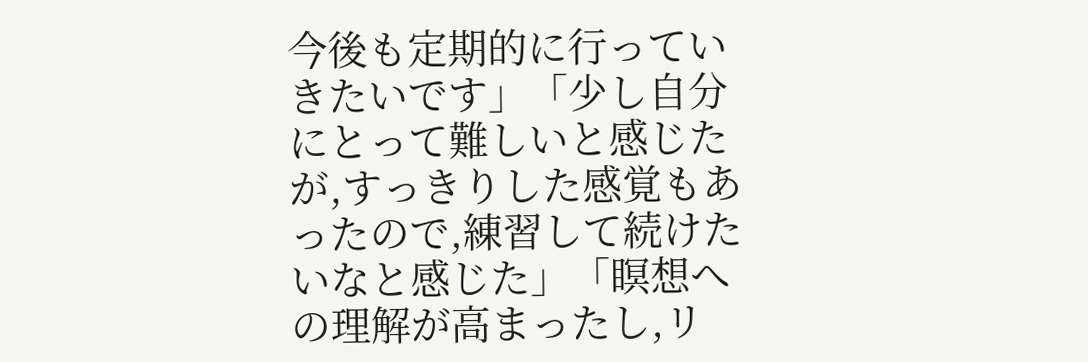今後も定期的に行っていきたいです」「少し自分にとって難しいと感じたが,すっきりした感覚もあったので,練習して続けたいなと感じた」「瞑想への理解が高まったし,リ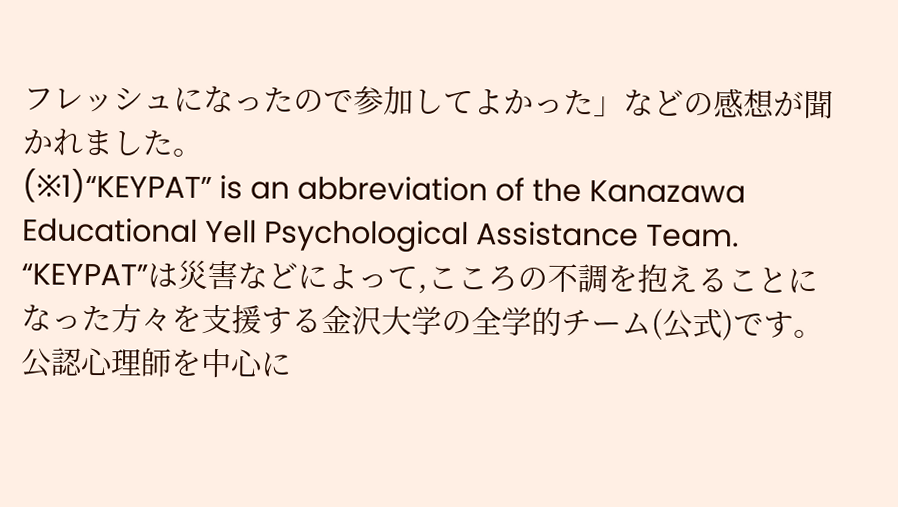フレッシュになったので参加してよかった」などの感想が聞かれました。
(※1)“KEYPAT” is an abbreviation of the Kanazawa Educational Yell Psychological Assistance Team.
“KEYPAT”は災害などによって,こころの不調を抱えることになった方々を支援する金沢大学の全学的チーム(公式)です。公認心理師を中心に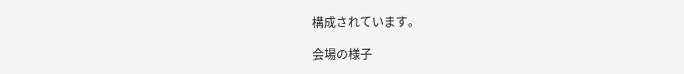構成されています。

会場の様子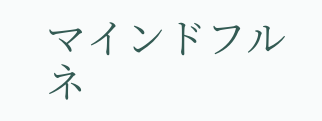マインドフルネ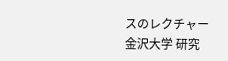スのレクチャー
金沢大学 研究